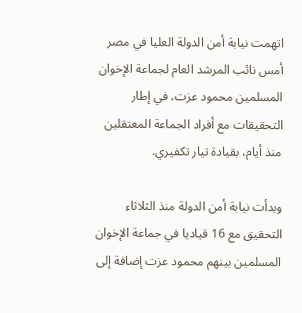اتهمت نيابة أمن الدولة العليا في مصر أمس نائب المرشد العام لجماعة الإخوان المسلمين محمود عزت، في إطار التحقيقات مع أفراد الجماعة المعتقلين منذ أيام، بقيادة تيار تكفيري.

وبدأت نيابة أمن الدولة منذ الثلاثاء التحقيق مع 16 قياديا في جماعة الإخوان المسلمين بينهم محمود عزت إضافة إلى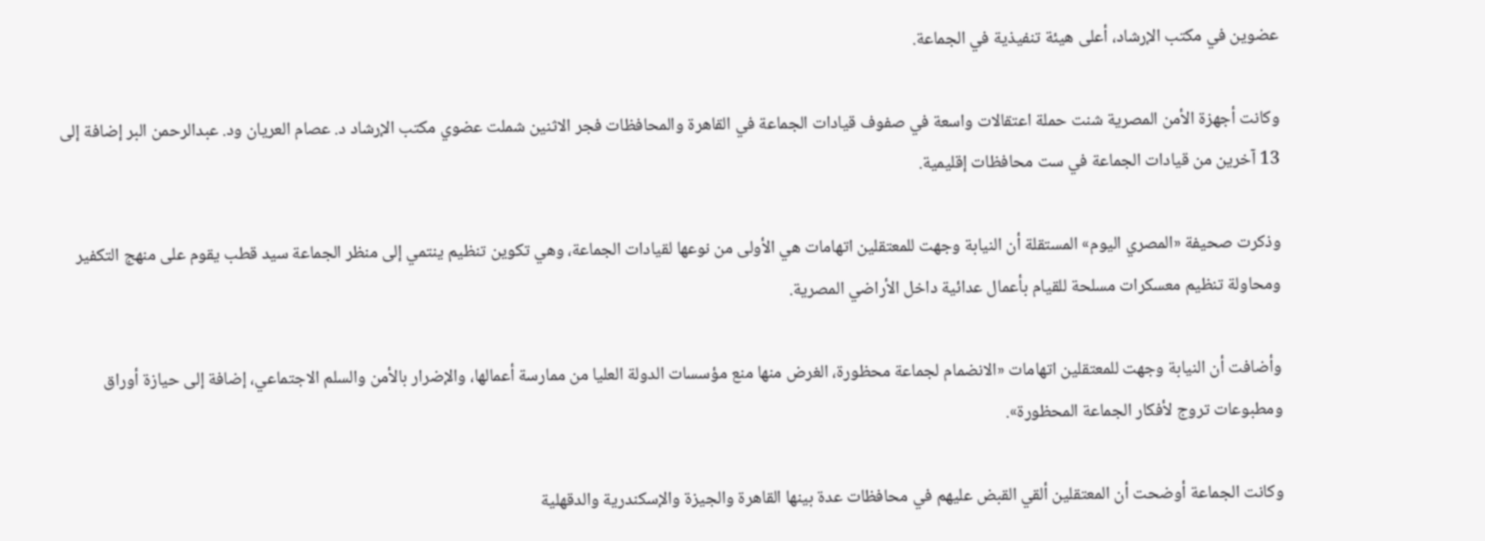عضوين في مكتب الإرشاد، أعلى هيئة تنفيذية في الجماعة.

وكانت أجهزة الأمن المصرية شنت حملة اعتقالات واسعة في صفوف قيادات الجماعة في القاهرة والمحافظات فجر الاثنين شملت عضوي مكتب الإرشاد د. عصام العريان ود. عبدالرحمن البر إضافة إلى 13 آخرين من قيادات الجماعة في ست محافظات إقليمية.

وذكرت صحيفة «المصري اليوم» المستقلة أن النيابة وجهت للمعتقلين اتهامات هي الأولى من نوعها لقيادات الجماعة، وهي تكوين تنظيم ينتمي إلى منظر الجماعة سيد قطب يقوم على منهج التكفير ومحاولة تنظيم معسكرات مسلحة للقيام بأعمال عدائية داخل الأراضي المصرية.

وأضافت أن النيابة وجهت للمعتقلين اتهامات «الانضمام لجماعة محظورة، الغرض منها منع مؤسسات الدولة العليا من ممارسة أعمالها، والإضرار بالأمن والسلم الاجتماعي، إضافة إلى حيازة أوراق ومطبوعات تروج لأفكار الجماعة المحظورة».

وكانت الجماعة أوضحت أن المعتقلين ألقي القبض عليهم في محافظات عدة بينها القاهرة والجيزة والإسكندرية والدقهلية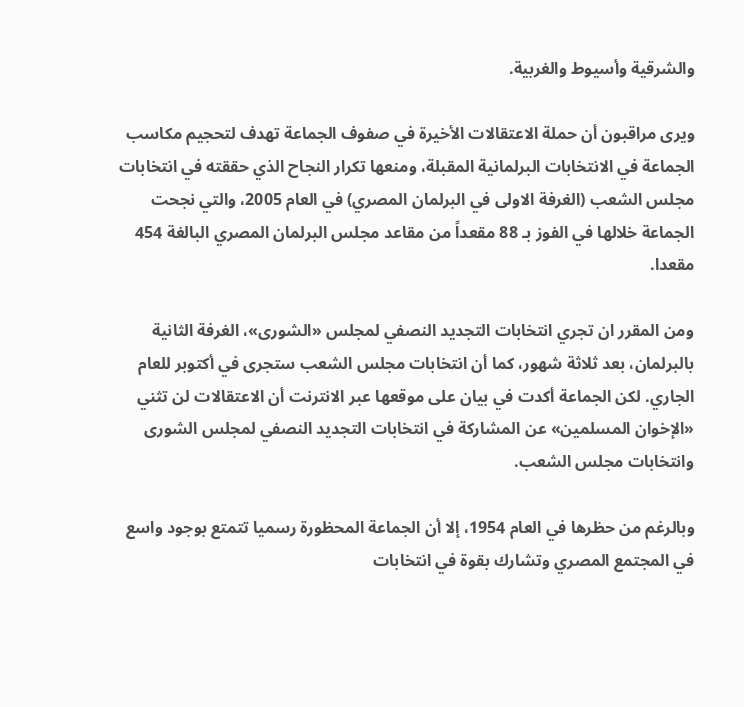والشرقية وأسيوط والغربية.

ويرى مراقبون أن حملة الاعتقالات الأخيرة في صفوف الجماعة تهدف لتحجيم مكاسب الجماعة في الانتخابات البرلمانية المقبلة، ومنعها تكرار النجاح الذي حققته في انتخابات مجلس الشعب (الغرفة الاولى في البرلمان المصري) في العام 2005، والتي نجحت الجماعة خلالها في الفوز بـ 88 مقعداً من مقاعد مجلس البرلمان المصري البالغة 454 مقعدا.

ومن المقرر ان تجري انتخابات التجديد النصفي لمجلس «الشورى»، الغرفة الثانية بالبرلمان، بعد ثلاثة شهور، كما أن انتخابات مجلس الشعب ستجرى في أكتوبر للعام الجاري. لكن الجماعة أكدت في بيان على موقعها عبر الانترنت أن الاعتقالات لن تثني «الإخوان المسلمين» عن المشاركة في انتخابات التجديد النصفي لمجلس الشورى وانتخابات مجلس الشعب.

وبالرغم من حظرها في العام 1954، إلا أن الجماعة المحظورة رسميا تتمتع بوجود واسع في المجتمع المصري وتشارك بقوة في انتخابات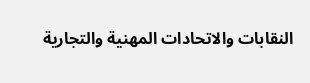النقابات والاتحادات المهنية والتجارية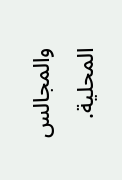والمجالس المحلية.